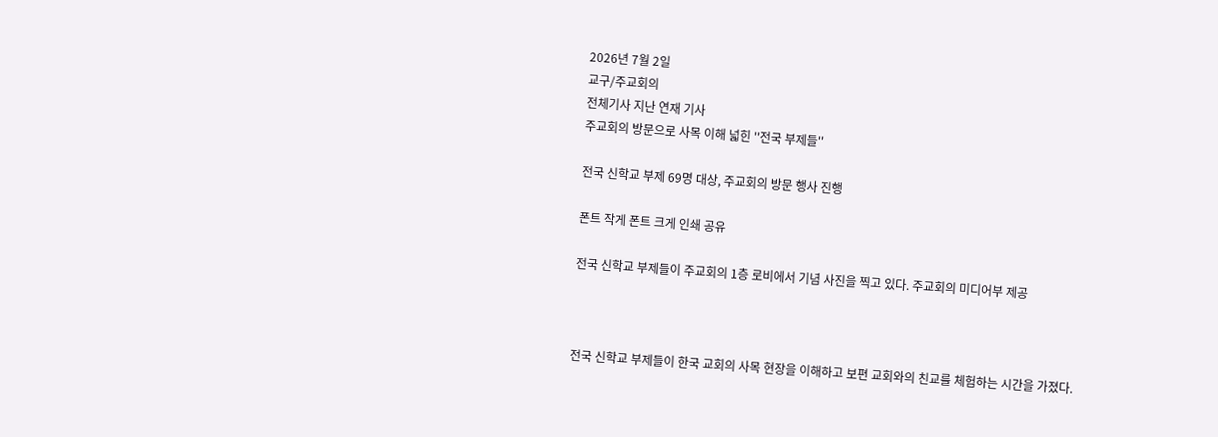2026년 7월 2일
교구/주교회의
전체기사 지난 연재 기사
주교회의 방문으로 사목 이해 넓힌 ''전국 부제들''

전국 신학교 부제 69명 대상, 주교회의 방문 행사 진행

폰트 작게 폰트 크게 인쇄 공유

전국 신학교 부제들이 주교회의 1층 로비에서 기념 사진을 찍고 있다. 주교회의 미디어부 제공



전국 신학교 부제들이 한국 교회의 사목 현장을 이해하고 보편 교회와의 친교를 체험하는 시간을 가졌다.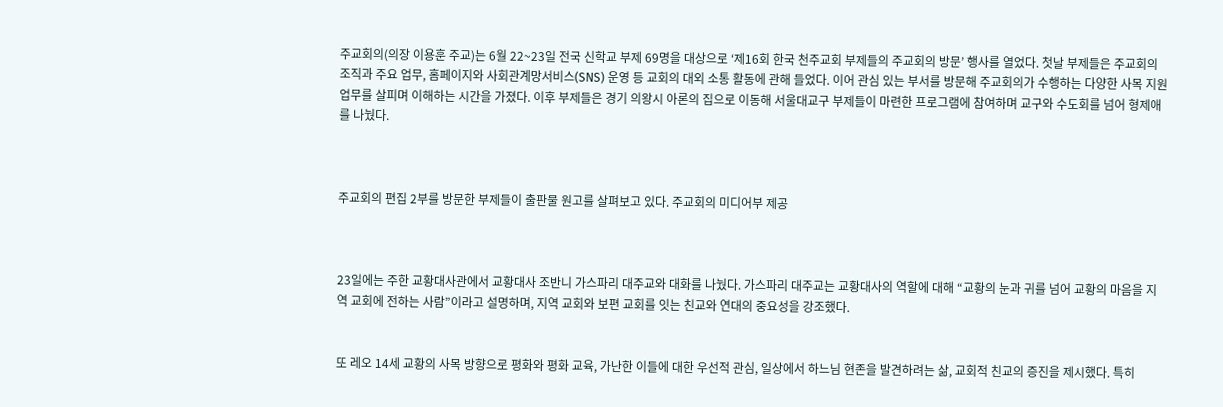주교회의(의장 이용훈 주교)는 6월 22~23일 전국 신학교 부제 69명을 대상으로 ‘제16회 한국 천주교회 부제들의 주교회의 방문’ 행사를 열었다. 첫날 부제들은 주교회의 조직과 주요 업무, 홈페이지와 사회관계망서비스(SNS) 운영 등 교회의 대외 소통 활동에 관해 들었다. 이어 관심 있는 부서를 방문해 주교회의가 수행하는 다양한 사목 지원 업무를 살피며 이해하는 시간을 가졌다. 이후 부제들은 경기 의왕시 아론의 집으로 이동해 서울대교구 부제들이 마련한 프로그램에 참여하며 교구와 수도회를 넘어 형제애를 나눴다.



주교회의 편집 2부를 방문한 부제들이 출판물 원고를 살펴보고 있다. 주교회의 미디어부 제공



23일에는 주한 교황대사관에서 교황대사 조반니 가스파리 대주교와 대화를 나눴다. 가스파리 대주교는 교황대사의 역할에 대해 “교황의 눈과 귀를 넘어 교황의 마음을 지역 교회에 전하는 사람”이라고 설명하며, 지역 교회와 보편 교회를 잇는 친교와 연대의 중요성을 강조했다.


또 레오 14세 교황의 사목 방향으로 평화와 평화 교육, 가난한 이들에 대한 우선적 관심, 일상에서 하느님 현존을 발견하려는 삶, 교회적 친교의 증진을 제시했다. 특히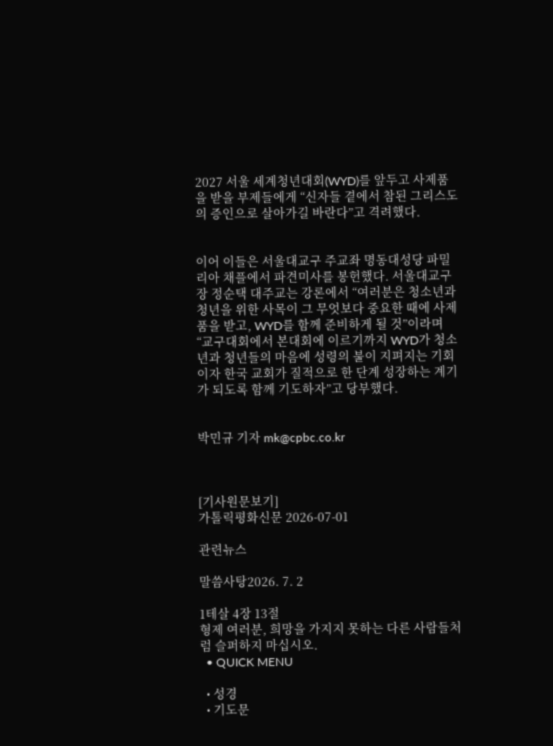2027 서울 세계청년대회(WYD)를 앞두고 사제품을 받을 부제들에게 “신자들 곁에서 참된 그리스도의 증인으로 살아가길 바란다”고 격려했다.


이어 이들은 서울대교구 주교좌 명동대성당 파밀리아 채플에서 파견미사를 봉헌했다. 서울대교구장 정순택 대주교는 강론에서 “여러분은 청소년과 청년을 위한 사목이 그 무엇보다 중요한 때에 사제품을 받고, WYD를 함께 준비하게 될 것”이라며 “교구대회에서 본대회에 이르기까지 WYD가 청소년과 청년들의 마음에 성령의 불이 지펴지는 기회이자 한국 교회가 질적으로 한 단계 성장하는 계기가 되도록 함께 기도하자”고 당부했다.


박민규 기자 mk@cpbc.co.kr



[기사원문보기]
가톨릭평화신문 2026-07-01

관련뉴스

말씀사탕2026. 7. 2

1테살 4장 13절
형제 여러분, 희망을 가지지 못하는 다른 사람들처럼 슬퍼하지 마십시오.
  • QUICK MENU

  • 성경
  • 기도문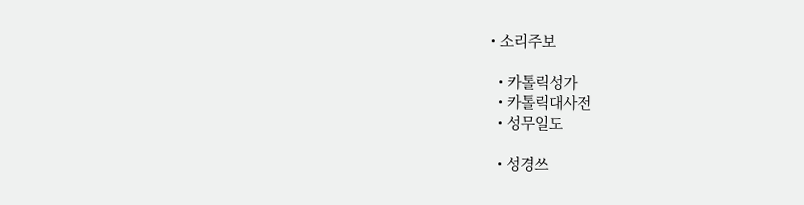• 소리주보

  • 카톨릭성가
  • 카톨릭대사전
  • 성무일도

  • 성경쓰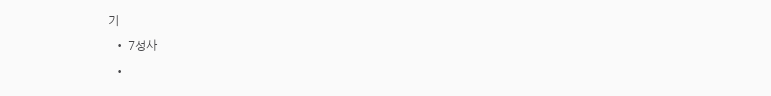기
  • 7성사
  •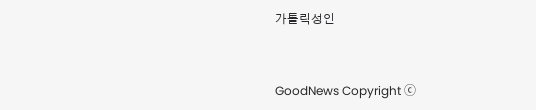가톨릭성인


GoodNews Copyright ⓒ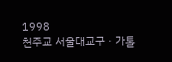1998
천주교 서울대교구 · 가톨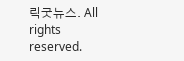릭굿뉴스. All rights reserved.